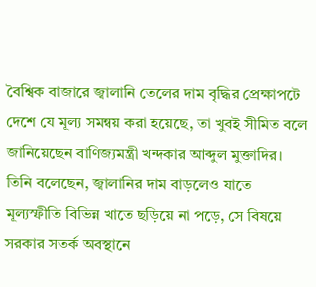বৈশ্বিক বাজারে জ্বালানি তেলের দাম বৃদ্ধির প্রেক্ষাপটে দেশে যে মূল্য সমন্বয় করা হয়েছে, তা খুবই সীমিত বলে জানিয়েছেন বাণিজ্যমন্ত্রী খন্দকার আব্দুল মুক্তাদির। তিনি বলেছেন, জ্বালানির দাম বাড়লেও যাতে মূল্যস্ফীতি বিভিন্ন খাতে ছড়িয়ে না পড়ে, সে বিষয়ে সরকার সতর্ক অবস্থানে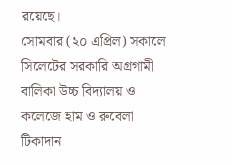রয়েছে।
সোমবার (২০ এপ্রিল) সকালে সিলেটের সরকারি অগ্রগামী বালিকা উচ্চ বিদ্যালয় ও কলেজে হাম ও রুবেলা টিকাদান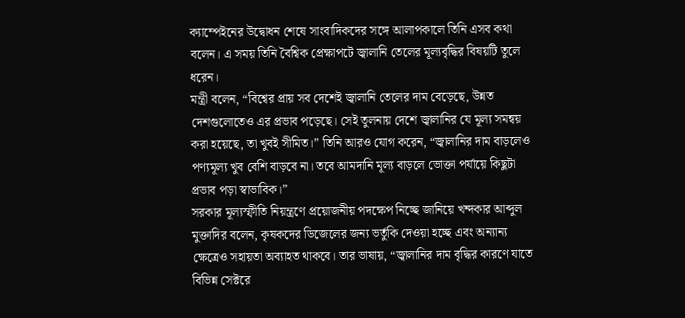ক্যাম্পেইনের উদ্বোধন শেষে সাংবাদিকদের সঙ্গে আলাপকালে তিনি এসব কথা বলেন। এ সময় তিনি বৈশ্বিক প্রেক্ষাপটে জ্বালানি তেলের মূল্যবৃদ্ধির বিষয়টি তুলে ধরেন।
মন্ত্রী বলেন, “বিশ্বের প্রায় সব দেশেই জ্বালানি তেলের দাম বেড়েছে, উন্নত দেশগুলোতেও এর প্রভাব পড়েছে। সেই তুলনায় দেশে জ্বালানির যে মূল্য সমন্বয় করা হয়েছে, তা খুবই সীমিত।” তিনি আরও যোগ করেন, “জ্বালানির দাম বাড়লেও পণ্যমূল্য খুব বেশি বাড়বে না। তবে আমদানি মূল্য বাড়লে ভোক্তা পর্যায়ে কিছুটা প্রভাব পড়া স্বাভাবিক।”
সরকার মূল্যস্ফীতি নিয়ন্ত্রণে প্রয়োজনীয় পদক্ষেপ নিচ্ছে জানিয়ে খন্দকার আব্দুল মুক্তাদির বলেন, কৃষকদের ডিজেলের জন্য ভর্তুকি দেওয়া হচ্ছে এবং অন্যান্য ক্ষেত্রেও সহায়তা অব্যাহত থাকবে। তার ভাষায়, “জ্বালানির দাম বৃদ্ধির কারণে যাতে বিভিন্ন সেক্টরে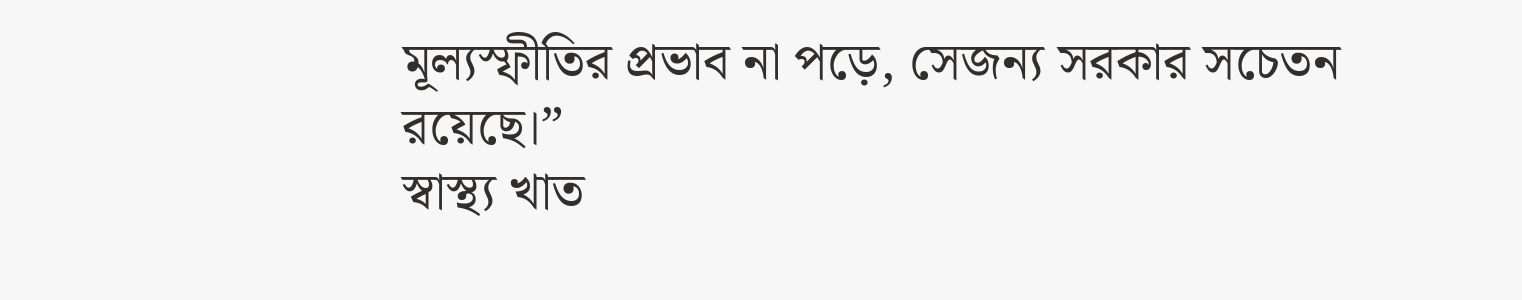মূল্যস্ফীতির প্রভাব না পড়ে, সেজন্য সরকার সচেতন রয়েছে।”
স্বাস্থ্য খাত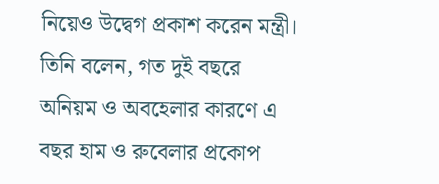নিয়েও উদ্বেগ প্রকাশ করেন মন্ত্রী। তিনি বলেন, গত দুই বছরে অনিয়ম ও অবহেলার কারণে এ বছর হাম ও রুবেলার প্রকোপ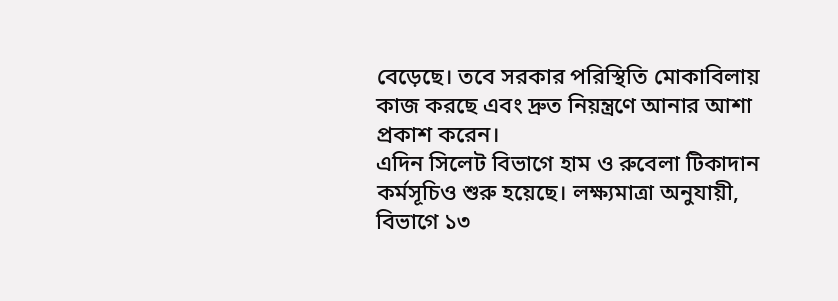বেড়েছে। তবে সরকার পরিস্থিতি মোকাবিলায় কাজ করছে এবং দ্রুত নিয়ন্ত্রণে আনার আশা প্রকাশ করেন।
এদিন সিলেট বিভাগে হাম ও রুবেলা টিকাদান কর্মসূচিও শুরু হয়েছে। লক্ষ্যমাত্রা অনুযায়ী, বিভাগে ১৩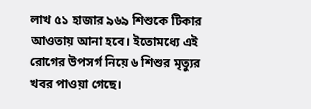লাখ ৫১ হাজার ৯৬৯ শিশুকে টিকার আওতায় আনা হবে। ইতোমধ্যে এই রোগের উপসর্গ নিয়ে ৬ শিশুর মৃত্যুর খবর পাওয়া গেছে।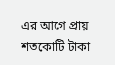এর আগে প্রায় শতকোটি টাকা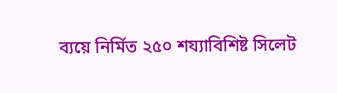ব্যয়ে নির্মিত ২৫০ শয্যাবিশিষ্ট সিলেট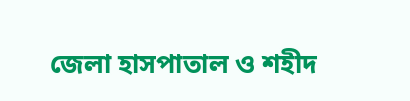জেলা হাসপাতাল ও শহীদ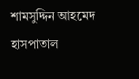শামসুদ্দিন আহমেদ হাসপাতাল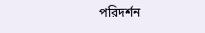পরিদর্শন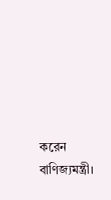করেন বাণিজ্যমন্ত্রী।